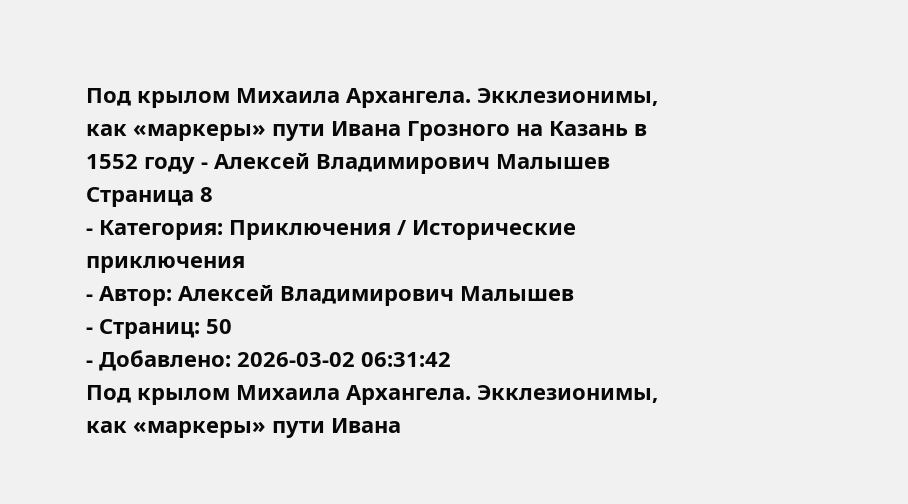Под крылом Михаила Архангела. Экклезионимы, как «маркеры» пути Ивана Грозного на Казань в 1552 году - Алексей Владимирович Малышев Страница 8
- Категория: Приключения / Исторические приключения
- Автор: Алексей Владимирович Малышев
- Страниц: 50
- Добавлено: 2026-03-02 06:31:42
Под крылом Михаила Архангела. Экклезионимы, как «маркеры» пути Ивана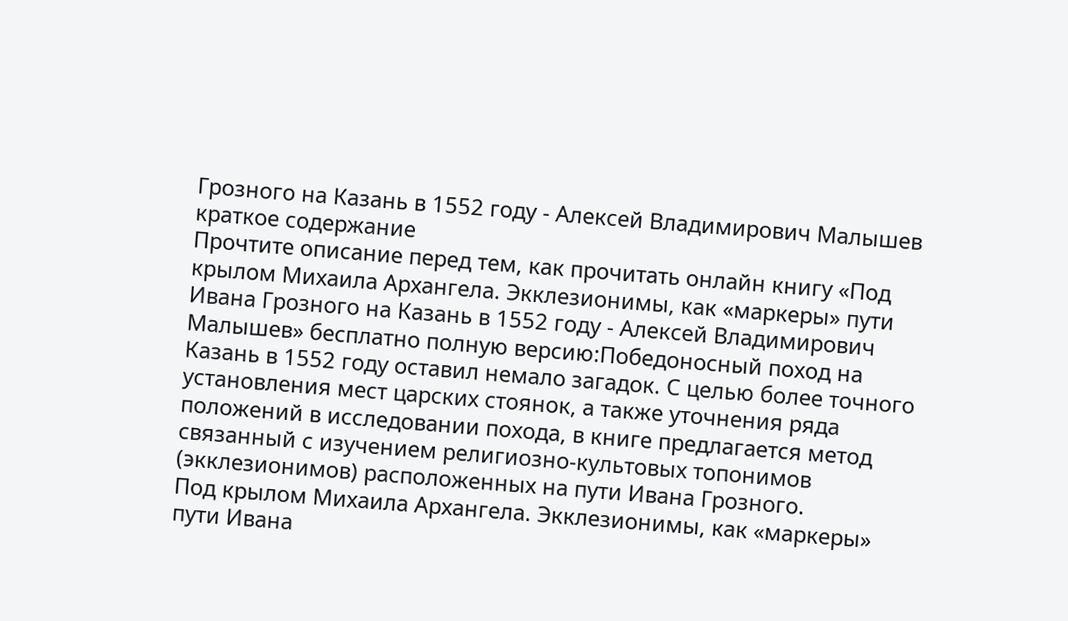Грозного на Казань в 1552 году - Алексей Владимирович Малышев краткое содержание
Прочтите описание перед тем, как прочитать онлайн книгу «Под крылом Михаила Архангела. Экклезионимы, как «маркеры» пути Ивана Грозного на Казань в 1552 году - Алексей Владимирович Малышев» бесплатно полную версию:Победоносный поход на Казань в 1552 году оставил немало загадок. С целью более точного установления мест царских стоянок, а также уточнения ряда положений в исследовании похода, в книге предлагается метод связанный с изучением религиозно-культовых топонимов (экклезионимов) расположенных на пути Ивана Грозного.
Под крылом Михаила Архангела. Экклезионимы, как «маркеры» пути Ивана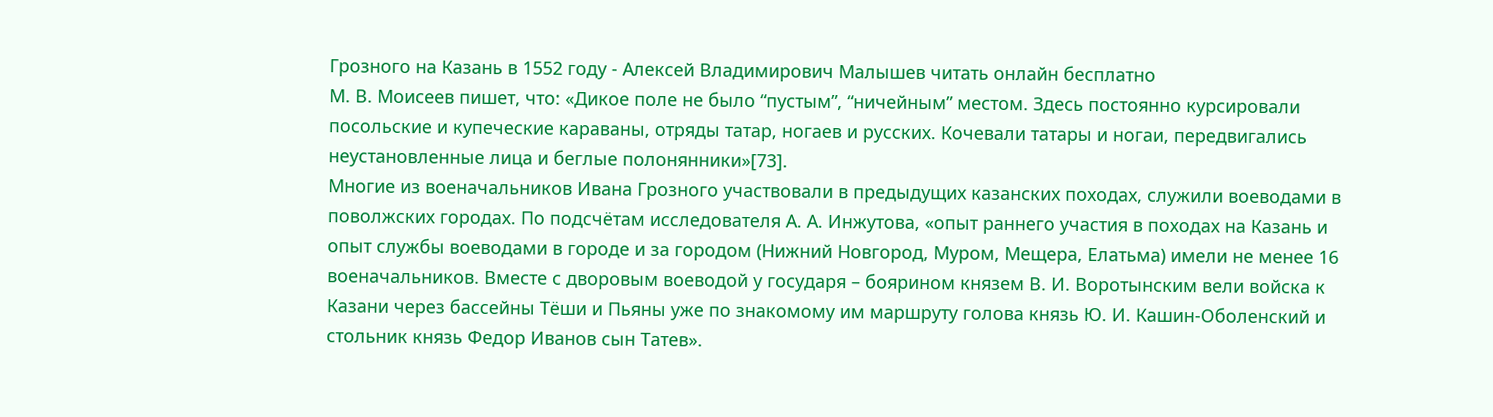Грозного на Казань в 1552 году - Алексей Владимирович Малышев читать онлайн бесплатно
М. В. Моисеев пишет, что: «Дикое поле не было “пустым”, “ничейным” местом. Здесь постоянно курсировали посольские и купеческие караваны, отряды татар, ногаев и русских. Кочевали татары и ногаи, передвигались неустановленные лица и беглые полонянники»[73].
Многие из военачальников Ивана Грозного участвовали в предыдущих казанских походах, служили воеводами в поволжских городах. По подсчётам исследователя А. А. Инжутова, «опыт раннего участия в походах на Казань и опыт службы воеводами в городе и за городом (Нижний Новгород, Муром, Мещера, Елатьма) имели не менее 16 военачальников. Вместе с дворовым воеводой у государя – боярином князем В. И. Воротынским вели войска к Казани через бассейны Тёши и Пьяны уже по знакомому им маршруту голова князь Ю. И. Кашин-Оболенский и стольник князь Федор Иванов сын Татев».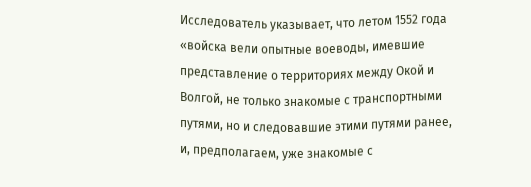Исследователь указывает, что летом 1552 года «войска вели опытные воеводы, имевшие представление о территориях между Окой и Волгой, не только знакомые с транспортными путями, но и следовавшие этими путями ранее, и, предполагаем, уже знакомые с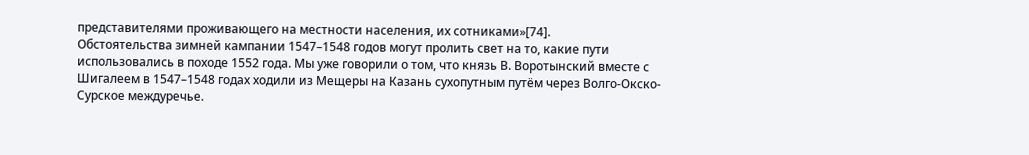представителями проживающего на местности населения, их сотниками»[74].
Обстоятельства зимней кампании 1547–1548 годов могут пролить свет на то, какие пути использовались в походе 1552 года. Мы уже говорили о том, что князь В. Воротынский вместе с Шигалеем в 1547–1548 годах ходили из Мещеры на Казань сухопутным путём через Волго-Окско-Сурское междуречье.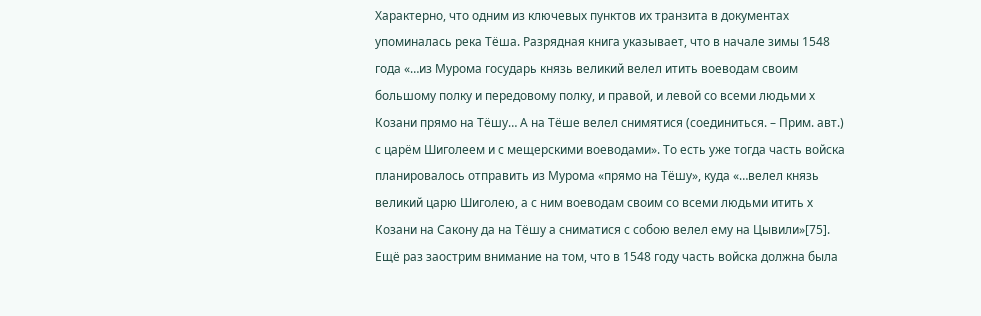Характерно, что одним из ключевых пунктов их транзита в документах упоминалась река Тёша. Разрядная книга указывает, что в начале зимы 1548 года «…из Мурома государь князь великий велел итить воеводам своим большому полку и передовому полку, и правой, и левой со всеми людьми х Козани прямо на Тёшу… А на Тёше велел снимятися (соединиться. – Прим. авт.) с царём Шиголеем и с мещерскими воеводами». То есть уже тогда часть войска планировалось отправить из Мурома «прямо на Тёшу», куда «…велел князь великий царю Шиголею, а с ним воеводам своим со всеми людьми итить х Козани на Сакону да на Тёшу а сниматися с собою велел ему на Цывили»[75].
Ещё раз заострим внимание на том, что в 1548 году часть войска должна была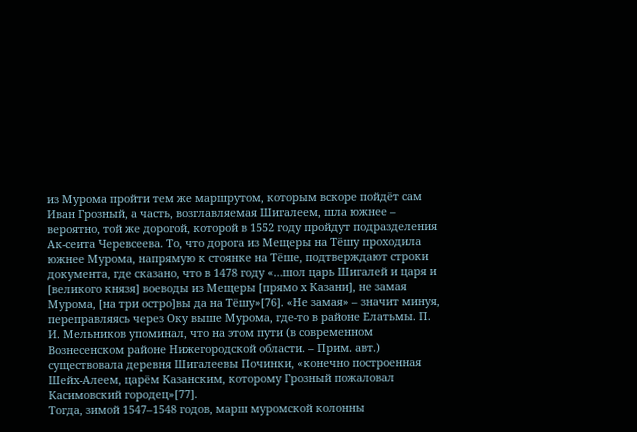из Мурома пройти тем же маршрутом, которым вскоре пойдёт сам Иван Грозный, а часть, возглавляемая Шигалеем, шла южнее – вероятно, той же дорогой, которой в 1552 году пройдут подразделения Ак-сеита Черевсеева. То, что дорога из Мещеры на Тёшу проходила южнее Мурома, напрямую к стоянке на Тёше, подтверждают строки документа, где сказано, что в 1478 году «…шол царь Шигалей и царя и [великого князя] воеводы из Мещеры [прямо х Казани], не замая Мурома, [на три остро]вы да на Тёшу»[76]. «Не замая» – значит минуя, переправляясь через Оку выше Мурома, где-то в районе Елатьмы. П. И. Мельников упоминал, что на этом пути (в современном Вознесенском районе Нижегородской области. – Прим. авт.) существовала деревня Шигалеевы Починки, «конечно построенная Шейх-Алеем, царём Казанским, которому Грозный пожаловал Касимовский городец»[77].
Тогда, зимой 1547–1548 годов, марш муромской колонны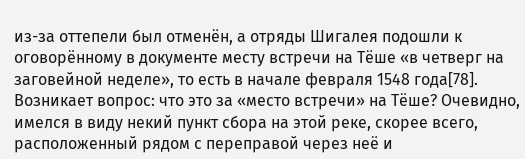из-за оттепели был отменён, а отряды Шигалея подошли к оговорённому в документе месту встречи на Тёше «в четверг на заговейной неделе», то есть в начале февраля 1548 года[78].
Возникает вопрос: что это за «место встречи» на Тёше? Очевидно, имелся в виду некий пункт сбора на этой реке, скорее всего, расположенный рядом с переправой через неё и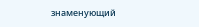знаменующий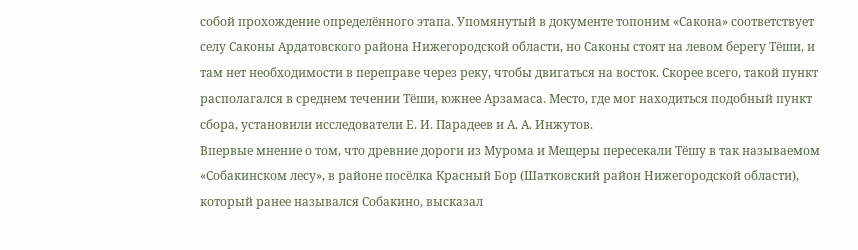собой прохождение определённого этапа. Упомянутый в документе топоним «Сакона» соответствует селу Саконы Ардатовского района Нижегородской области, но Саконы стоят на левом берегу Тёши, и там нет необходимости в переправе через реку, чтобы двигаться на восток. Скорее всего, такой пункт располагался в среднем течении Тёши, южнее Арзамаса. Место, где мог находиться подобный пункт сбора, установили исследователи Е. И. Парадеев и А. А. Инжутов.
Впервые мнение о том, что древние дороги из Мурома и Мещеры пересекали Тёшу в так называемом «Собакинском лесу», в районе посёлка Красный Бор (Шатковский район Нижегородской области), который ранее назывался Собакино, высказал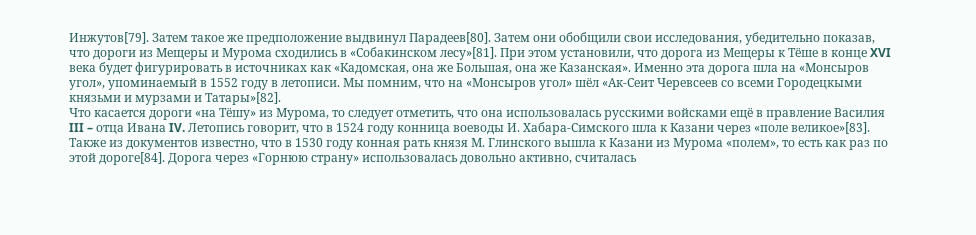Инжутов[79]. Затем такое же предположение выдвинул Парадеев[80]. Затем они обобщили свои исследования, убедительно показав, что дороги из Мещеры и Мурома сходились в «Собакинском лесу»[81]. При этом установили, что дорога из Мещеры к Тёше в конце XVI века будет фигурировать в источниках как «Кадомская, она же Большая, она же Казанская». Именно эта дорога шла на «Монсыров угол», упоминаемый в 1552 году в летописи. Мы помним, что на «Монсыров угол» шёл «Ак-Сеит Черевсеев со всеми Городецкыми князьми и мурзами и Татары»[82].
Что касается дороги «на Тёшу» из Мурома, то следует отметить, что она использовалась русскими войсками ещё в правление Василия III – отца Ивана IV. Летопись говорит, что в 1524 году конница воеводы И. Хабара-Симского шла к Казани через «поле великое»[83]. Также из документов известно, что в 1530 году конная рать князя М. Глинского вышла к Казани из Мурома «полем», то есть как раз по этой дороге[84]. Дорога через «Горнюю страну» использовалась довольно активно, считалась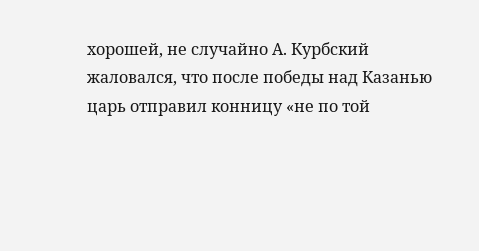хорошей, не случайно А. Курбский жаловался, что после победы над Казанью царь отправил конницу «не по той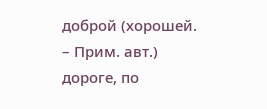доброй (хорошей. – Прим. авт.) дороге, по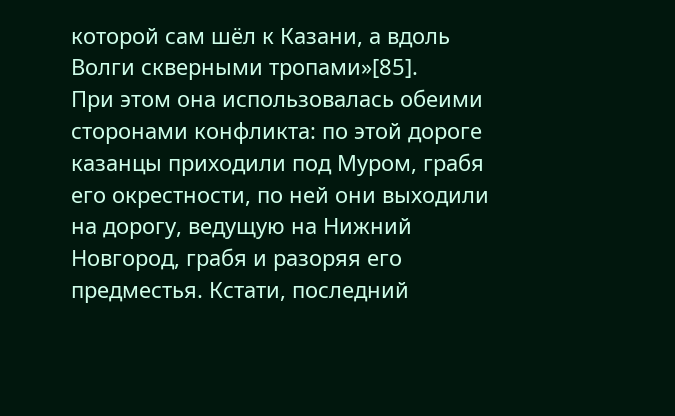которой сам шёл к Казани, а вдоль Волги скверными тропами»[85].
При этом она использовалась обеими сторонами конфликта: по этой дороге казанцы приходили под Муром, грабя его окрестности, по ней они выходили на дорогу, ведущую на Нижний Новгород, грабя и разоряя его предместья. Кстати, последний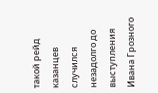такой рейд казанцев случился незадолго до выступления Ивана Грозного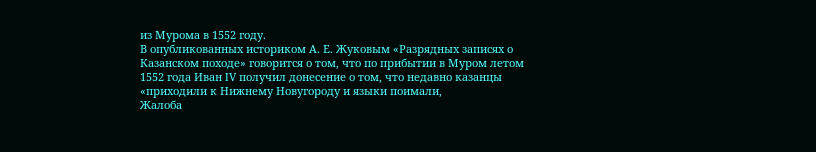из Мурома в 1552 году.
В опубликованных историком А. Е. Жуковым «Разрядных записях о Казанском походе» говорится о том, что по прибытии в Муром летом 1552 года Иван IV получил донесение о том, что недавно казанцы «приходили к Нижнему Новугороду и языки поимали,
Жалоба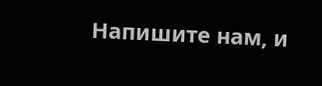Напишите нам, и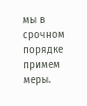мы в срочном порядке примем меры.